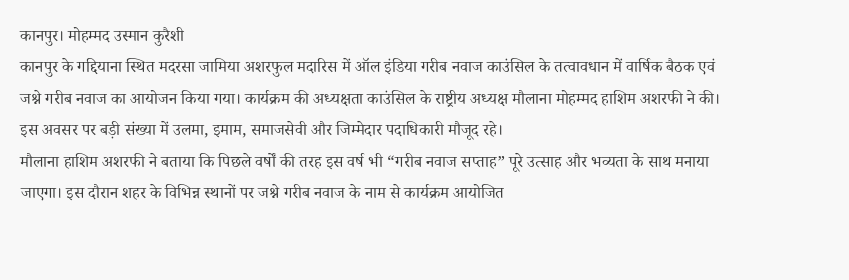कानपुर। मोहम्मद उस्मान कुरैशी
कानपुर के गद्दियाना स्थित मदरसा जामिया अशरफुल मदारिस में ऑल इंडिया गरीब नवाज काउंसिल के तत्वावधान में वार्षिक बैठक एवं जश्ने गरीब नवाज का आयोजन किया गया। कार्यक्रम की अध्यक्षता काउंसिल के राष्ट्रीय अध्यक्ष मौलाना मोहम्मद हाशिम अशरफी ने की। इस अवसर पर बड़ी संख्या में उलमा, इमाम, समाजसेवी और जिम्मेदार पदाधिकारी मौजूद रहे।
मौलाना हाशिम अशरफी ने बताया कि पिछले वर्षों की तरह इस वर्ष भी “गरीब नवाज सप्ताह” पूरे उत्साह और भव्यता के साथ मनाया जाएगा। इस दौरान शहर के विभिन्न स्थानों पर जश्ने गरीब नवाज के नाम से कार्यक्रम आयोजित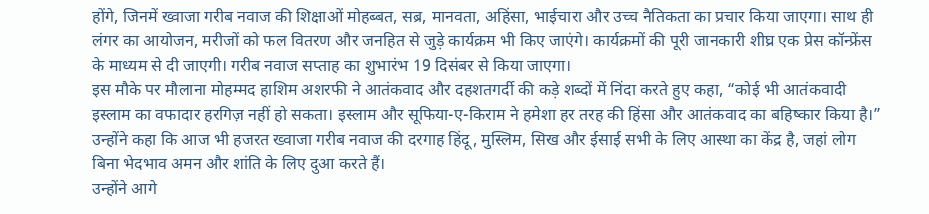होंगे, जिनमें ख्वाजा गरीब नवाज की शिक्षाओं मोहब्बत, सब्र, मानवता, अहिंसा, भाईचारा और उच्च नैतिकता का प्रचार किया जाएगा। साथ ही लंगर का आयोजन, मरीजों को फल वितरण और जनहित से जुड़े कार्यक्रम भी किए जाएंगे। कार्यक्रमों की पूरी जानकारी शीघ्र एक प्रेस कॉन्फ्रेंस के माध्यम से दी जाएगी। गरीब नवाज सप्ताह का शुभारंभ 19 दिसंबर से किया जाएगा।
इस मौके पर मौलाना मोहम्मद हाशिम अशरफी ने आतंकवाद और दहशतगर्दी की कड़े शब्दों में निंदा करते हुए कहा, “कोई भी आतंकवादी इस्लाम का वफादार हरगिज़ नहीं हो सकता। इस्लाम और सूफिया-ए-किराम ने हमेशा हर तरह की हिंसा और आतंकवाद का बहिष्कार किया है।” उन्होंने कहा कि आज भी हजरत ख्वाजा गरीब नवाज की दरगाह हिंदू, मुस्लिम, सिख और ईसाई सभी के लिए आस्था का केंद्र है, जहां लोग बिना भेदभाव अमन और शांति के लिए दुआ करते हैं।
उन्होंने आगे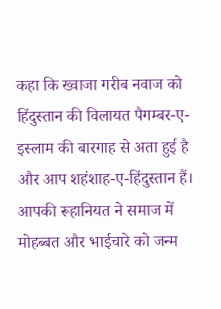कहा कि ख्वाजा गरीब नवाज को हिंदुस्तान की विलायत पैगम्बर-ए-इस्लाम की बारगाह से अता हुई है और आप शहंशाह-ए-हिंदुस्तान हैं। आपकी रूहानियत ने समाज में मोहब्बत और भाईचारे को जन्म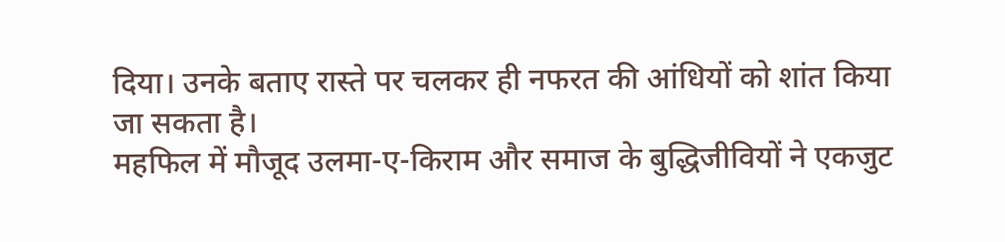दिया। उनके बताए रास्ते पर चलकर ही नफरत की आंधियों को शांत किया जा सकता है।
महफिल में मौजूद उलमा-ए-किराम और समाज के बुद्धिजीवियों ने एकजुट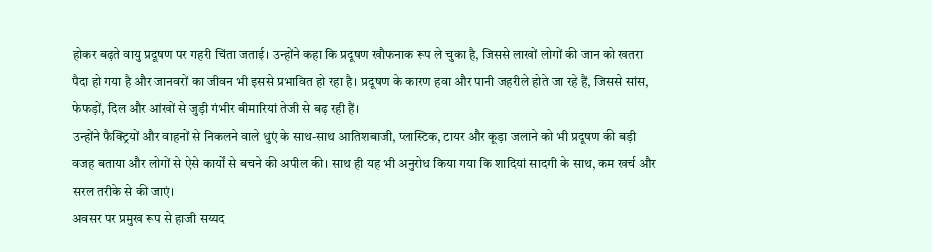होकर बढ़ते वायु प्रदूषण पर गहरी चिंता जताई। उन्होंने कहा कि प्रदूषण खौफनाक रूप ले चुका है, जिससे लाखों लोगों की जान को खतरा पैदा हो गया है और जानवरों का जीवन भी इससे प्रभावित हो रहा है। प्रदूषण के कारण हवा और पानी जहरीले होते जा रहे हैं, जिससे सांस, फेफड़ों, दिल और आंखों से जुड़ी गंभीर बीमारियां तेजी से बढ़ रही हैं।
उन्होंने फैक्ट्रियों और वाहनों से निकलने वाले धुएं के साथ-साथ आतिशबाजी, प्लास्टिक, टायर और कूड़ा जलाने को भी प्रदूषण की बड़ी वजह बताया और लोगों से ऐसे कार्यों से बचने की अपील की। साथ ही यह भी अनुरोध किया गया कि शादियां सादगी के साथ, कम खर्च और सरल तरीके से की जाएं।
अवसर पर प्रमुख रूप से हाजी सय्यद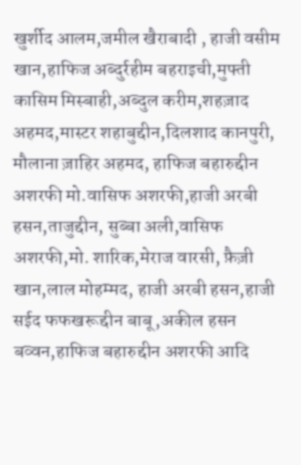खुर्शीद आलम,जमील खैराबादी , हाजी वसीम खान,हाफिज अब्दुर्रहीम बहराइची,मुफ्ती कासिम मिस्बाही,अब्दुल करीम,शहज़ाद अहमद,मास्टर शहाबुद्दीन,दिलशाद कानपुरी, मौलाना ज़ाहिर अहमद, हाफिज बहारुद्दीन अशरफी मो.वासिफ अशरफी,हाजी अरबी हसन,ताजुद्दीन, सुब्बा अली,वासिफ अशरफी,मो. शारिक,मेराज वारसी, फ़ैज़ी खान,लाल मोहम्मद, हाजी अरबी हसन,हाजी सईद फफखरूद्दीन बाबू,अकील हसन बव्वन,हाफिज बहारुद्दीन अशरफी आदि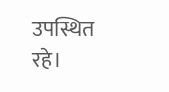उपस्थित रहे।